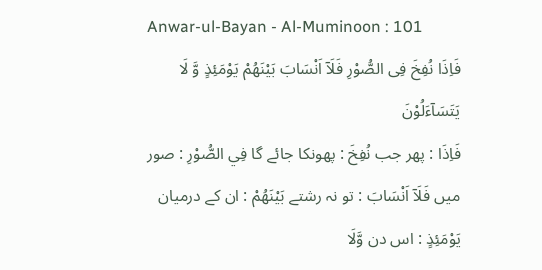Anwar-ul-Bayan - Al-Muminoon : 101
فَاِذَا نُفِخَ فِی الصُّوْرِ فَلَاۤ اَنْسَابَ بَیْنَهُمْ یَوْمَئِذٍ وَّ لَا یَتَسَآءَلُوْنَ
فَاِذَا : پھر جب نُفِخَ : پھونکا جائے گا فِي الصُّوْرِ : صور میں فَلَآ اَنْسَابَ : تو نہ رشتے بَيْنَهُمْ : ان کے درمیان يَوْمَئِذٍ : اس دن وَّلَا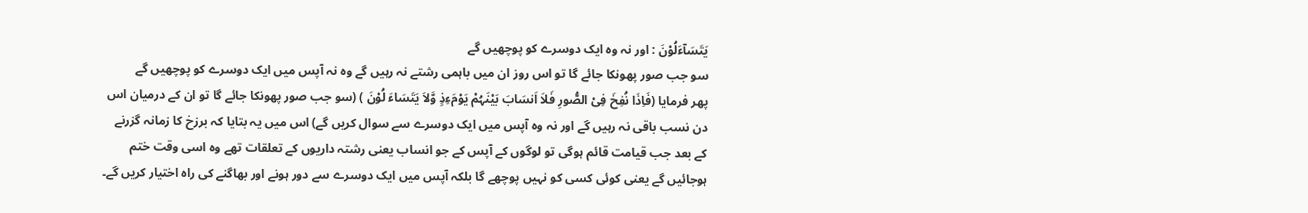يَتَسَآءَلُوْنَ : اور نہ وہ ایک دوسرے کو پوچھیں گے
سو جب صور پھونکا جائے گا تو اس روز ان میں باہمی رشتے نہ رہیں گے وہ نہ آپس میں ایک دوسرے کو پوچھیں گے
پھر فرمایا (فَاِذَا نُفِخَ فِیْ الصُّورِ فَلاَ اَنسَابَ بَیْنَہُمْ یَوْمَءِذٍ وَّلاَ یَتَسَاءَ لُوْنَ ) (سو جب صور پھونکا جائے گا تو ان کے درمیان اس دن نسب باقی نہ رہیں گے اور نہ وہ آپس میں ایک دوسرے سے سوال کریں گے) اس میں یہ بتایا کہ برزخ کا زمانہ گزرنے کے بعد جب قیامت قائم ہوگی تو لوگوں کے آپس کے جو انساب یعنی رشتہ داریوں کے تعلقات تھے وہ اسی وقت ختم ہوجائیں گے یعنی کوئی کسی کو نہیں پوچھے گا بلکہ آپس میں ایک دوسرے سے دور ہونے اور بھاگنے کی راہ اختیار کریں گے۔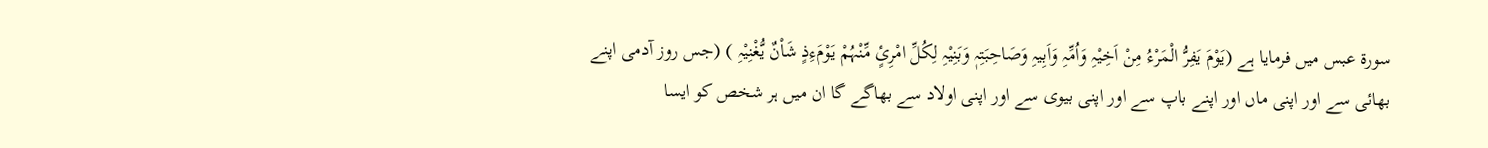سورة عبس میں فرمایا ہے (یَوْمَ یَفِرُّ الْمَرْءُ مِنْ اَخِیْہِ وَاُمِّہِ وَاَبِیہِ وَصَاحِبَتِہٖ وَبَنِیْہِ لِکُلِّ امْرِئٍ مِّنْہُمْ یَوْمَءِذٍ شَاْنٌ یُّغْنِیْہِ ) (جس روز آدمی اپنے بھائی سے اور اپنی ماں اور اپنے باپ سے اور اپنی بیوی سے اور اپنی اولاد سے بھاگے گا ان میں ہر شخص کو ایسا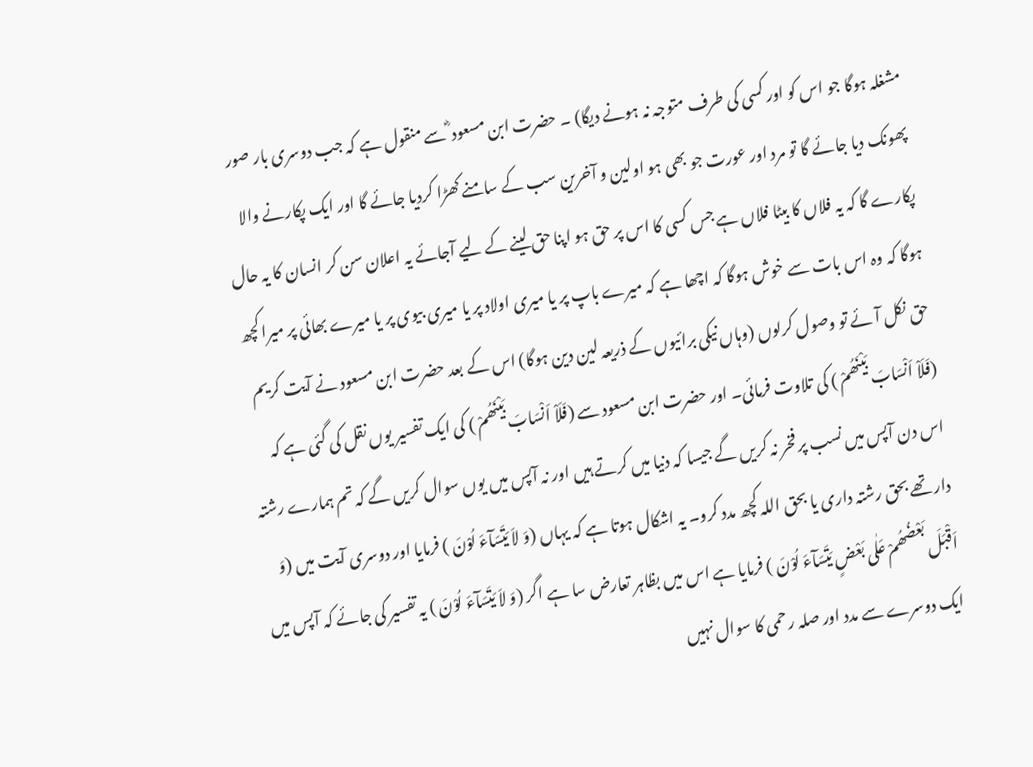مشغلہ ہوگا جو اس کو اور کسی کی طرف متوجہ نہ ہونے دیگا) ۔ حضرت ابن مسعود ؓ سے منقول ہے کہ جب دوسری بار صور پھونک دیا جائے گا تو مرد اور عورت جو بھی ہو اولین و آخرین سب کے سامنے کھڑا کردیا جائے گا اور ایک پکارنے والا پکارے گا کہ یہ فلاں کا بیٹا فلاں ہے جس کسی کا اس پر حق ہو اپنا حق لینے کے لیے آجائے یہ اعلان سن کر انسان کا یہ حال ہوگا کہ وہ اس بات سے خوش ہوگا کہ اچھا ہے کہ میرے باپ پر یا میری اولاد پر یا میری بیوی پر یا میرے بھائی پر میرا کچھ حق نکل آئے تو وصول کرلوں (وہاں نیکی برائیوں کے ذریعہ لین دین ہوگا) اس کے بعد حضرت ابن مسعود نے آیت کریم (فَلَاْ اَنْسَابَ بَیْنَھُمْ ) کی تلاوت فرمائی۔ اور حضرت ابن مسعود سے (فَلَاْ اَنْسَابَ بَیْنَھُمْ ) کی ایک تفسیر یوں نقل کی گئی ہے کہ اس دن آپس میں نسب پر فخر نہ کریں گے جیسا کہ دنیا میں کرتے ہیں اور نہ آپس میں یوں سوال کریں گے کہ تم ہمارے رشتہ دار تھے بحق رشتہ داری یا بحق اللہ کچھ مدد کرو۔ یہ اشکال ہوتا ہے کہ یہاں (وَ لاَ یَتَسَآءَ لُوْنَ ) فرمایا اور دوسری آیت میں (وَ اَقْبَلَ بَعْضُھُمْ عَلٰی بَعْضٍ یَتَسَآءَ لُوْنَ ) فرمایا ہے اس میں بظاہر تعارض سا ہے اگر (وَ لاَ یَتَسَآءَ لُوْنَ ) یہ تفسیر کی جائے کہ آپس میں ایک دوسرے سے مدد اور صلہ رحمی کا سوال نہیں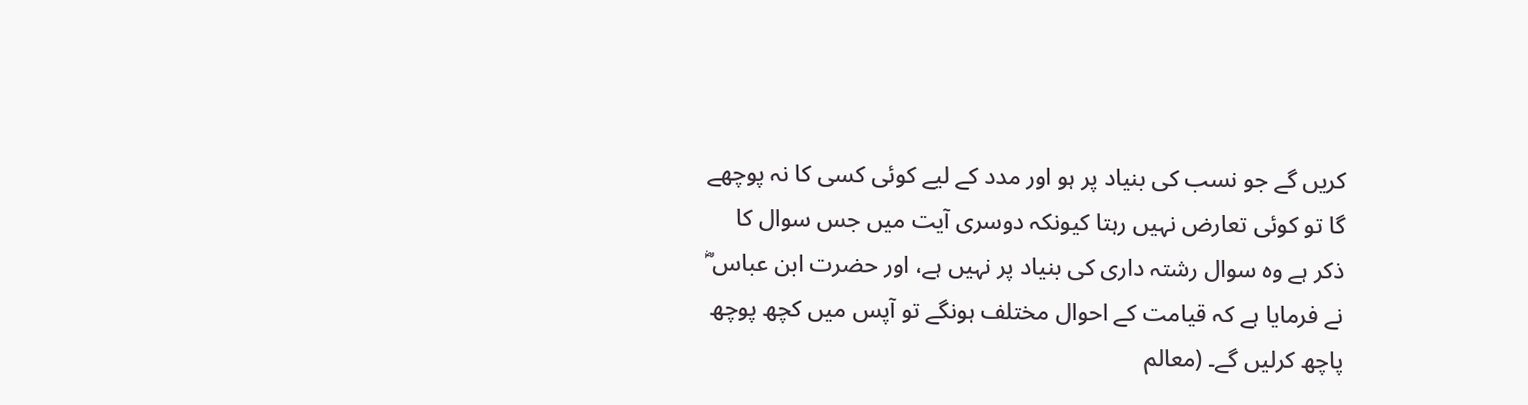کریں گے جو نسب کی بنیاد پر ہو اور مدد کے لیے کوئی کسی کا نہ پوچھے گا تو کوئی تعارض نہیں رہتا کیونکہ دوسری آیت میں جس سوال کا ذکر ہے وہ سوال رشتہ داری کی بنیاد پر نہیں ہے، اور حضرت ابن عباس ؓ نے فرمایا ہے کہ قیامت کے احوال مختلف ہونگے تو آپس میں کچھ پوچھ پاچھ کرلیں گے۔ (معالم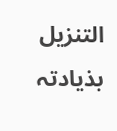التنزیل بذیادتہ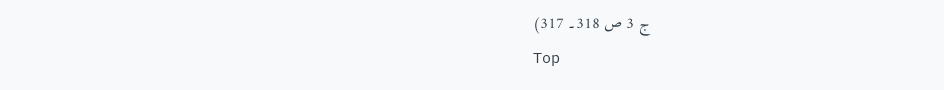ج 3 ص 318۔ 317)
Top